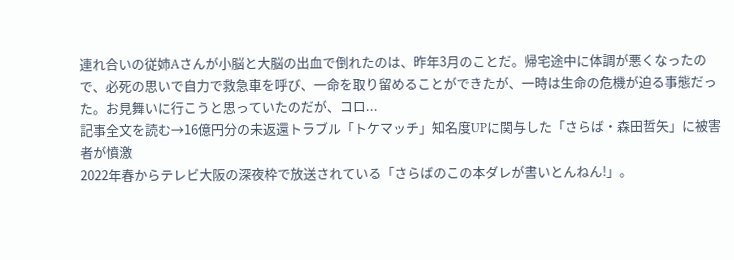連れ合いの従姉Aさんが小脳と大脳の出血で倒れたのは、昨年3月のことだ。帰宅途中に体調が悪くなったので、必死の思いで自力で救急車を呼び、一命を取り留めることができたが、一時は生命の危機が迫る事態だった。お見舞いに行こうと思っていたのだが、コロ...
記事全文を読む→16億円分の未返還トラブル「トケマッチ」知名度UPに関与した「さらば・森田哲矢」に被害者が憤激
2022年春からテレビ大阪の深夜枠で放送されている「さらばのこの本ダレが書いとんねん!」。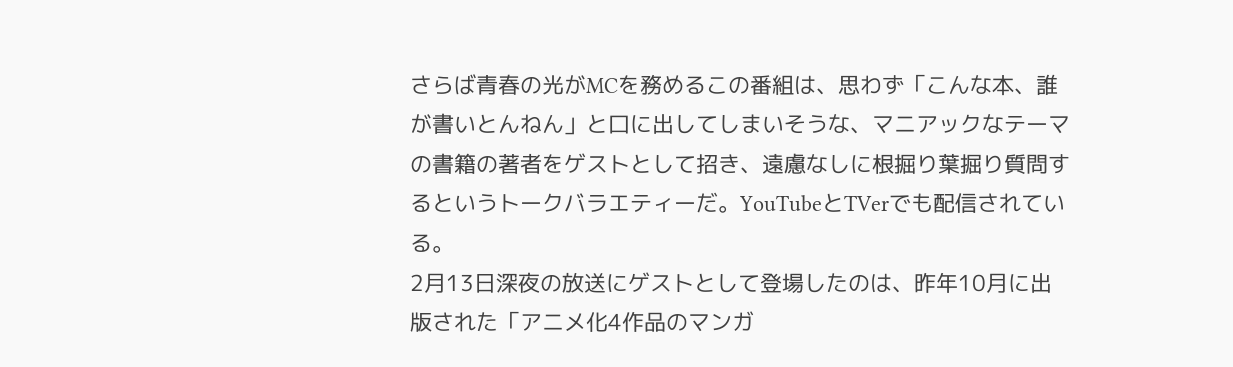さらば青春の光がMCを務めるこの番組は、思わず「こんな本、誰が書いとんねん」と口に出してしまいそうな、マニアックなテーマの書籍の著者をゲストとして招き、遠慮なしに根掘り葉掘り質問するというトークバラエティーだ。YouTubeとTVerでも配信されている。
2月13日深夜の放送にゲストとして登場したのは、昨年10月に出版された「アニメ化4作品のマンガ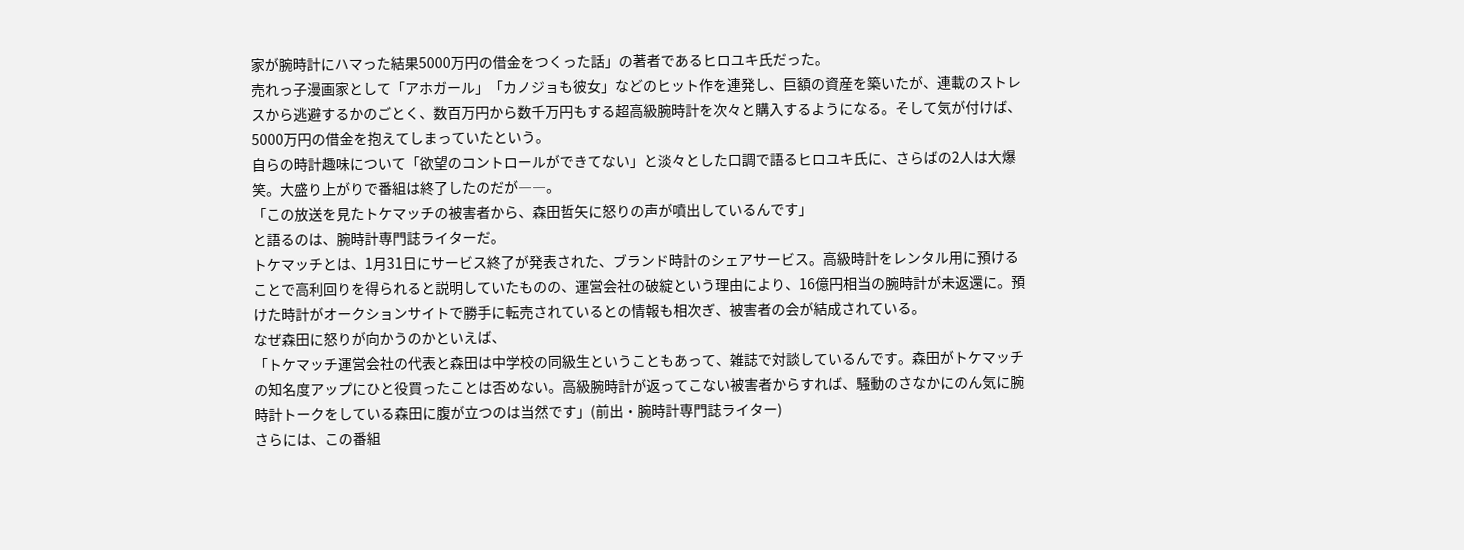家が腕時計にハマった結果5000万円の借金をつくった話」の著者であるヒロユキ氏だった。
売れっ子漫画家として「アホガール」「カノジョも彼女」などのヒット作を連発し、巨額の資産を築いたが、連載のストレスから逃避するかのごとく、数百万円から数千万円もする超高級腕時計を次々と購入するようになる。そして気が付けば、5000万円の借金を抱えてしまっていたという。
自らの時計趣味について「欲望のコントロールができてない」と淡々とした口調で語るヒロユキ氏に、さらばの2人は大爆笑。大盛り上がりで番組は終了したのだが――。
「この放送を見たトケマッチの被害者から、森田哲矢に怒りの声が噴出しているんです」
と語るのは、腕時計専門誌ライターだ。
トケマッチとは、1月31日にサービス終了が発表された、ブランド時計のシェアサービス。高級時計をレンタル用に預けることで高利回りを得られると説明していたものの、運営会社の破綻という理由により、16億円相当の腕時計が未返還に。預けた時計がオークションサイトで勝手に転売されているとの情報も相次ぎ、被害者の会が結成されている。
なぜ森田に怒りが向かうのかといえば、
「トケマッチ運営会社の代表と森田は中学校の同級生ということもあって、雑誌で対談しているんです。森田がトケマッチの知名度アップにひと役買ったことは否めない。高級腕時計が返ってこない被害者からすれば、騒動のさなかにのん気に腕時計トークをしている森田に腹が立つのは当然です」(前出・腕時計専門誌ライター)
さらには、この番組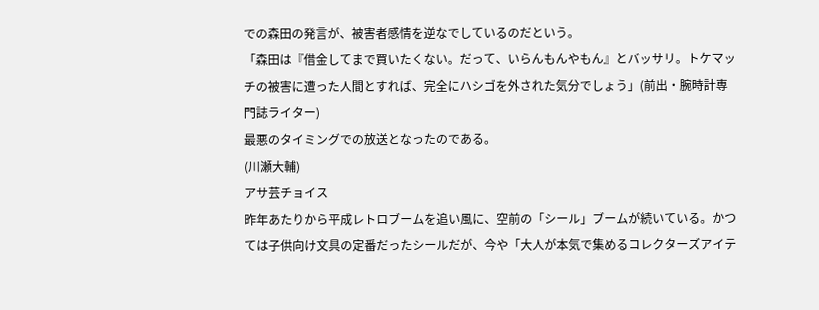での森田の発言が、被害者感情を逆なでしているのだという。
「森田は『借金してまで買いたくない。だって、いらんもんやもん』とバッサリ。トケマッチの被害に遭った人間とすれば、完全にハシゴを外された気分でしょう」(前出・腕時計専門誌ライター)
最悪のタイミングでの放送となったのである。
(川瀬大輔)
アサ芸チョイス
昨年あたりから平成レトロブームを追い風に、空前の「シール」ブームが続いている。かつては子供向け文具の定番だったシールだが、今や「大人が本気で集めるコレクターズアイテ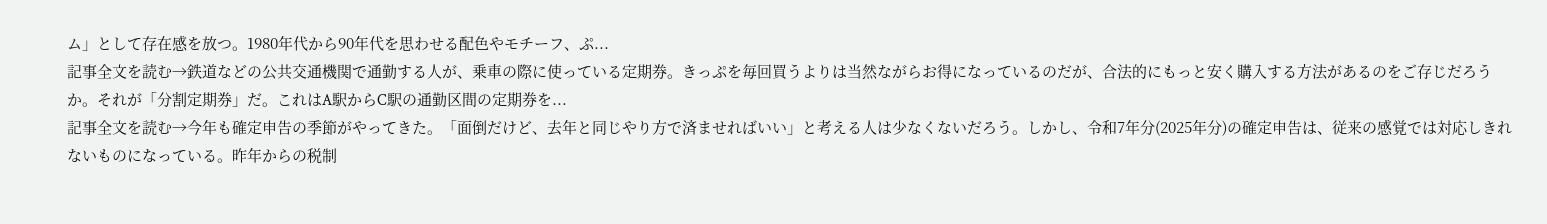ム」として存在感を放つ。1980年代から90年代を思わせる配色やモチーフ、ぷ...
記事全文を読む→鉄道などの公共交通機関で通勤する人が、乗車の際に使っている定期券。きっぷを毎回買うよりは当然ながらお得になっているのだが、合法的にもっと安く購入する方法があるのをご存じだろうか。それが「分割定期券」だ。これはA駅からC駅の通勤区間の定期券を...
記事全文を読む→今年も確定申告の季節がやってきた。「面倒だけど、去年と同じやり方で済ませればいい」と考える人は少なくないだろう。しかし、令和7年分(2025年分)の確定申告は、従来の感覚では対応しきれないものになっている。昨年からの税制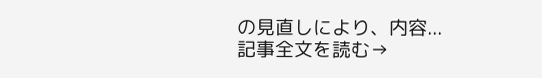の見直しにより、内容...
記事全文を読む→